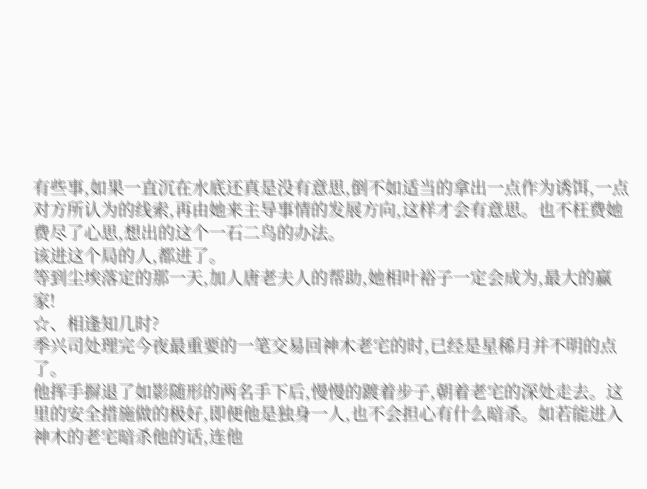有些事,如果一直沉在水底还真是没有意思,倒不如适当的拿出一点作为诱饵,一点对方所认为的线索,再由她来主导事情的发展方向,这样才会有意思。也不枉费她费尽了心思,想出的这个一石二鸟的办法。
该进这个局的人,都进了。
等到尘埃落定的那一天,加人唐老夫人的帮助,她相叶裕子一定会成为,最大的赢家!
☆、相逢知几时?
季兴司处理完今夜最重要的一笔交易回神木老宅的时,已经是星稀月并不明的点了。
他挥手摒退了如影随形的两名手下后,慢慢的踱着步子,朝着老宅的深处走去。这里的安全措施做的极好,即便他是独身一人,也不会担心有什么暗杀。如若能进入神木的老宅暗杀他的话,连他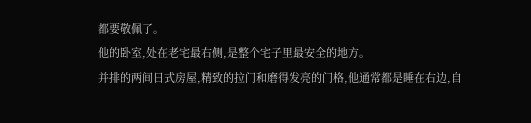都要敬佩了。
他的卧室,处在老宅最右侧,是整个宅子里最安全的地方。
并排的两间日式房屋,精致的拉门和磨得发亮的门格,他通常都是睡在右边,自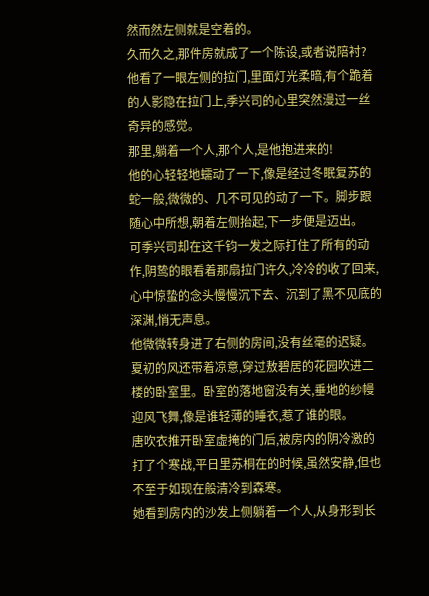然而然左侧就是空着的。
久而久之,那件房就成了一个陈设,或者说陪衬?
他看了一眼左侧的拉门,里面灯光柔暗,有个跪着的人影隐在拉门上,季兴司的心里突然漫过一丝奇异的感觉。
那里,躺着一个人,那个人,是他抱进来的!
他的心轻轻地蠕动了一下,像是经过冬眠复苏的蛇一般,微微的、几不可见的动了一下。脚步跟随心中所想,朝着左侧抬起,下一步便是迈出。
可季兴司却在这千钧一发之际打住了所有的动作,阴鸷的眼看着那扇拉门许久,冷冷的收了回来,心中惊蛰的念头慢慢沉下去、沉到了黑不见底的深渊,悄无声息。
他微微转身进了右侧的房间,没有丝毫的迟疑。
夏初的风还带着凉意,穿过敖碧居的花园吹进二楼的卧室里。卧室的落地窗没有关,垂地的纱幔迎风飞舞,像是谁轻薄的睡衣,惹了谁的眼。
唐吹衣推开卧室虚掩的门后,被房内的阴冷激的打了个寒战,平日里苏桐在的时候,虽然安静,但也不至于如现在般清冷到森寒。
她看到房内的沙发上侧躺着一个人,从身形到长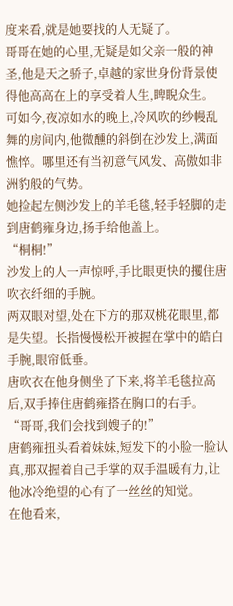度来看,就是她要找的人无疑了。
哥哥在她的心里,无疑是如父亲一般的神圣,他是天之骄子,卓越的家世身份背景使得他高高在上的享受着人生,睥睨众生。
可如今,夜凉如水的晚上,冷风吹的纱幔乱舞的房间内,他微醺的斜倒在沙发上,满面憔悴。哪里还有当初意气风发、高傲如非洲豹般的气势。
她捡起左侧沙发上的羊毛毯,轻手轻脚的走到唐鹤雍身边,扬手给他盖上。
“桐桐!”
沙发上的人一声惊呼,手比眼更快的攫住唐吹衣纤细的手腕。
两双眼对望,处在下方的那双桃花眼里,都是失望。长指慢慢松开被握在掌中的皓白手腕,眼帘低垂。
唐吹衣在他身侧坐了下来,将羊毛毯拉高后,双手捧住唐鹤雍搭在胸口的右手。
“哥哥,我们会找到嫂子的!”
唐鹤雍扭头看着妹妹,短发下的小脸一脸认真,那双握着自己手掌的双手温暖有力,让他冰冷绝望的心有了一丝丝的知觉。
在他看来,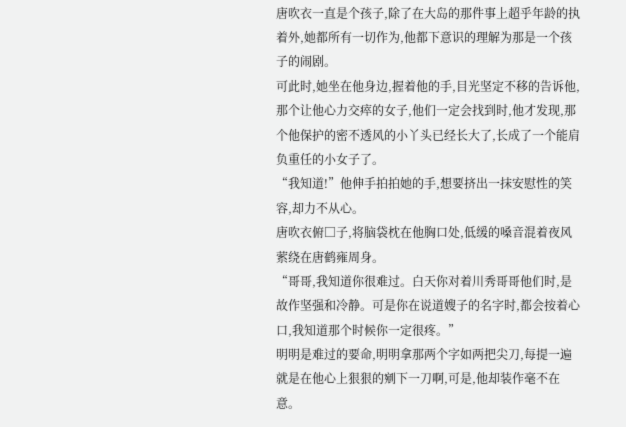唐吹衣一直是个孩子,除了在大岛的那件事上超乎年龄的执着外,她都所有一切作为,他都下意识的理解为那是一个孩子的闹剧。
可此时,她坐在他身边,握着他的手,目光坚定不移的告诉他,那个让他心力交瘁的女子,他们一定会找到时,他才发现,那个他保护的密不透风的小丫头已经长大了,长成了一个能肩负重任的小女子了。
“我知道!”他伸手拍拍她的手,想要挤出一抹安慰性的笑容,却力不从心。
唐吹衣俯□子,将脑袋枕在他胸口处,低缓的嗓音混着夜风萦绕在唐鹤雍周身。
“哥哥,我知道你很难过。白天你对着川秀哥哥他们时,是故作坚强和冷静。可是你在说道嫂子的名字时,都会按着心口,我知道那个时候你一定很疼。”
明明是难过的要命,明明拿那两个字如两把尖刀,每提一遍就是在他心上狠狠的剜下一刀啊,可是,他却装作毫不在意。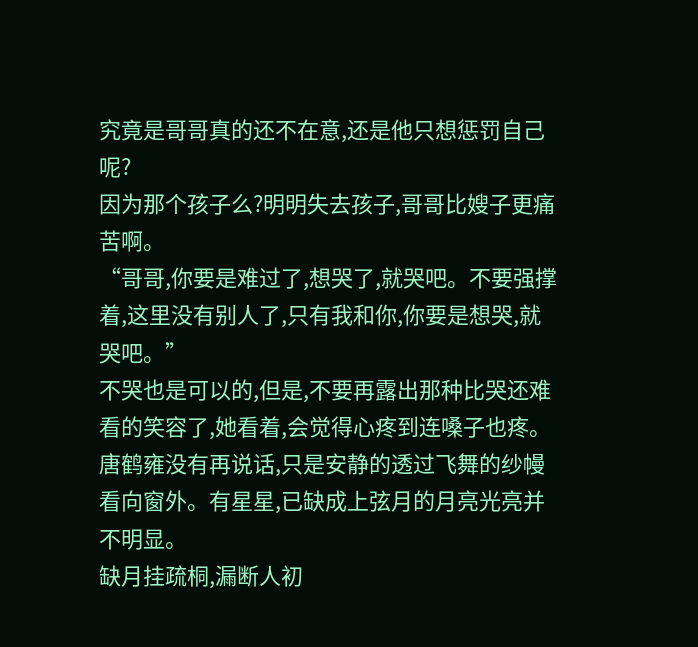究竟是哥哥真的还不在意,还是他只想惩罚自己呢?
因为那个孩子么?明明失去孩子,哥哥比嫂子更痛苦啊。
“哥哥,你要是难过了,想哭了,就哭吧。不要强撑着,这里没有别人了,只有我和你,你要是想哭,就哭吧。”
不哭也是可以的,但是,不要再露出那种比哭还难看的笑容了,她看着,会觉得心疼到连嗓子也疼。
唐鹤雍没有再说话,只是安静的透过飞舞的纱幔看向窗外。有星星,已缺成上弦月的月亮光亮并不明显。
缺月挂疏桐,漏断人初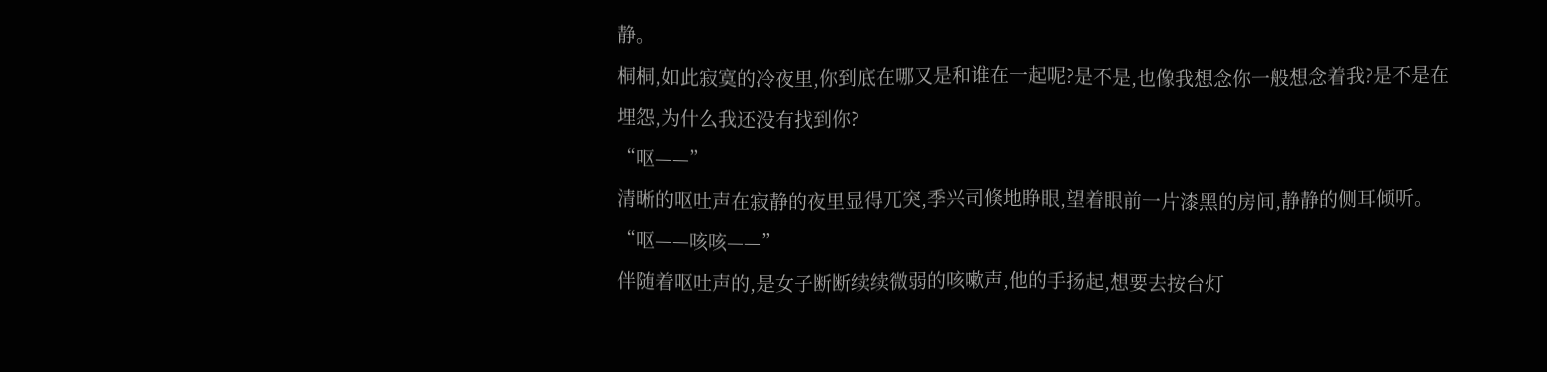静。
桐桐,如此寂寞的冷夜里,你到底在哪又是和谁在一起呢?是不是,也像我想念你一般想念着我?是不是在埋怨,为什么我还没有找到你?
“呕——”
清晰的呕吐声在寂静的夜里显得兀突,季兴司倏地睁眼,望着眼前一片漆黑的房间,静静的侧耳倾听。
“呕——咳咳——”
伴随着呕吐声的,是女子断断续续微弱的咳嗽声,他的手扬起,想要去按台灯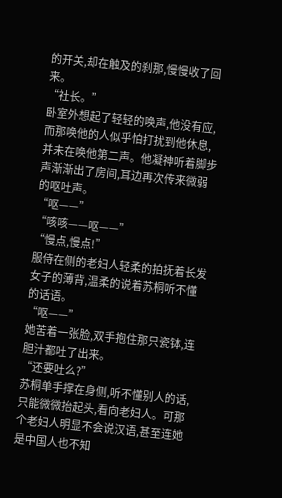的开关,却在触及的刹那,慢慢收了回来。
“社长。”
卧室外想起了轻轻的唤声,他没有应,而那唤他的人似乎怕打扰到他休息,并未在唤他第二声。他凝神听着脚步声渐渐出了房间,耳边再次传来微弱的呕吐声。
“呕——”
“咳咳——呕——”
“慢点,慢点!”
服侍在侧的老妇人轻柔的拍抚着长发女子的薄背,温柔的说着苏桐听不懂的话语。
“呕——”
她苦着一张脸,双手抱住那只瓷钵,连胆汁都吐了出来。
“还要吐么?”
苏桐单手撑在身侧,听不懂别人的话,只能微微抬起头,看向老妇人。可那个老妇人明显不会说汉语,甚至连她是中国人也不知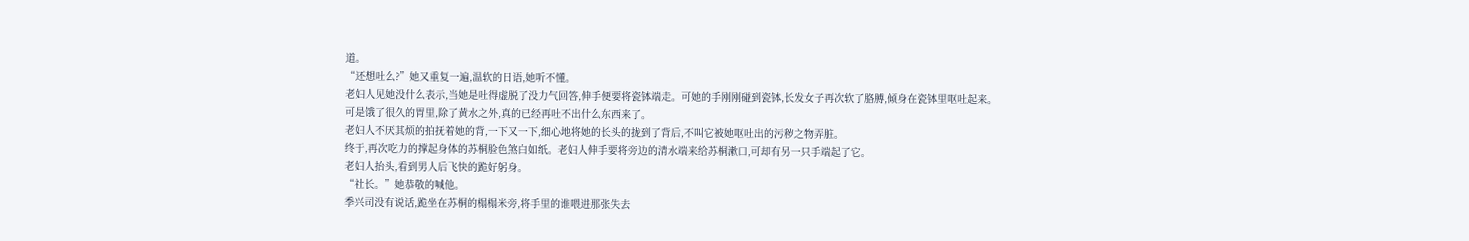道。
“还想吐么?”她又重复一遍,温软的日语,她听不懂。
老妇人见她没什么表示,当她是吐得虚脱了没力气回答,伸手便要将瓷钵端走。可她的手刚刚碰到瓷钵,长发女子再次软了胳膊,倾身在瓷钵里呕吐起来。
可是饿了很久的胃里,除了黄水之外,真的已经再吐不出什么东西来了。
老妇人不厌其烦的拍抚着她的背,一下又一下,细心地将她的长头的拢到了背后,不叫它被她呕吐出的污秽之物弄脏。
终于,再次吃力的撑起身体的苏桐脸色煞白如纸。老妇人伸手要将旁边的清水端来给苏桐漱口,可却有另一只手端起了它。
老妇人抬头,看到男人后飞快的跪好躬身。
“社长。”她恭敬的喊他。
季兴司没有说话,跪坐在苏桐的榻榻米旁,将手里的谁喂进那张失去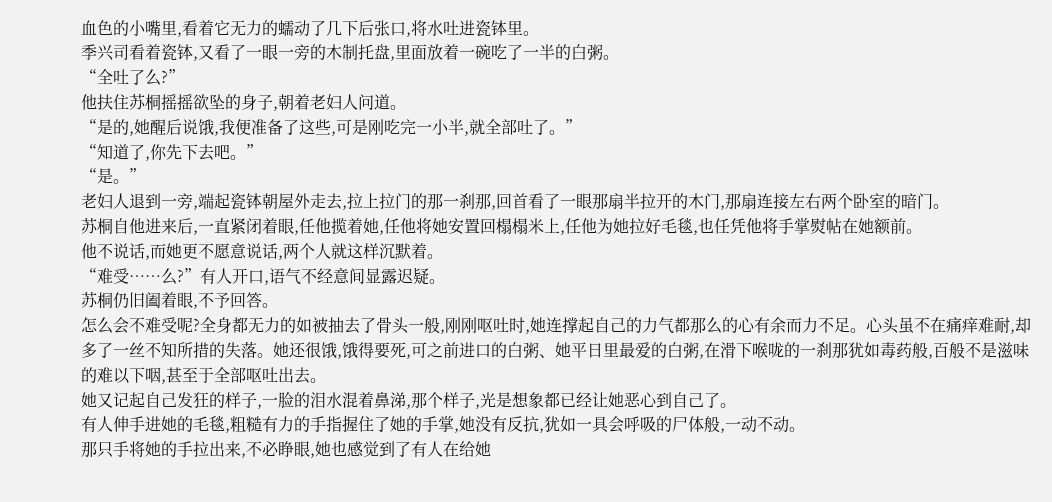血色的小嘴里,看着它无力的蠕动了几下后张口,将水吐进瓷钵里。
季兴司看着瓷钵,又看了一眼一旁的木制托盘,里面放着一碗吃了一半的白粥。
“全吐了么?”
他扶住苏桐摇摇欲坠的身子,朝着老妇人问道。
“是的,她醒后说饿,我便准备了这些,可是刚吃完一小半,就全部吐了。”
“知道了,你先下去吧。”
“是。”
老妇人退到一旁,端起瓷钵朝屋外走去,拉上拉门的那一刹那,回首看了一眼那扇半拉开的木门,那扇连接左右两个卧室的暗门。
苏桐自他进来后,一直紧闭着眼,任他揽着她,任他将她安置回榻榻米上,任他为她拉好毛毯,也任凭他将手掌熨帖在她额前。
他不说话,而她更不愿意说话,两个人就这样沉默着。
“难受……么?”有人开口,语气不经意间显露迟疑。
苏桐仍旧阖着眼,不予回答。
怎么会不难受呢?全身都无力的如被抽去了骨头一般,刚刚呕吐时,她连撑起自己的力气都那么的心有余而力不足。心头虽不在痛痒难耐,却多了一丝不知所措的失落。她还很饿,饿得要死,可之前进口的白粥、她平日里最爱的白粥,在滑下喉咙的一刹那犹如毒药般,百般不是滋味的难以下咽,甚至于全部呕吐出去。
她又记起自己发狂的样子,一脸的泪水混着鼻涕,那个样子,光是想象都已经让她恶心到自己了。
有人伸手进她的毛毯,粗糙有力的手指握住了她的手掌,她没有反抗,犹如一具会呼吸的尸体般,一动不动。
那只手将她的手拉出来,不必睁眼,她也感觉到了有人在给她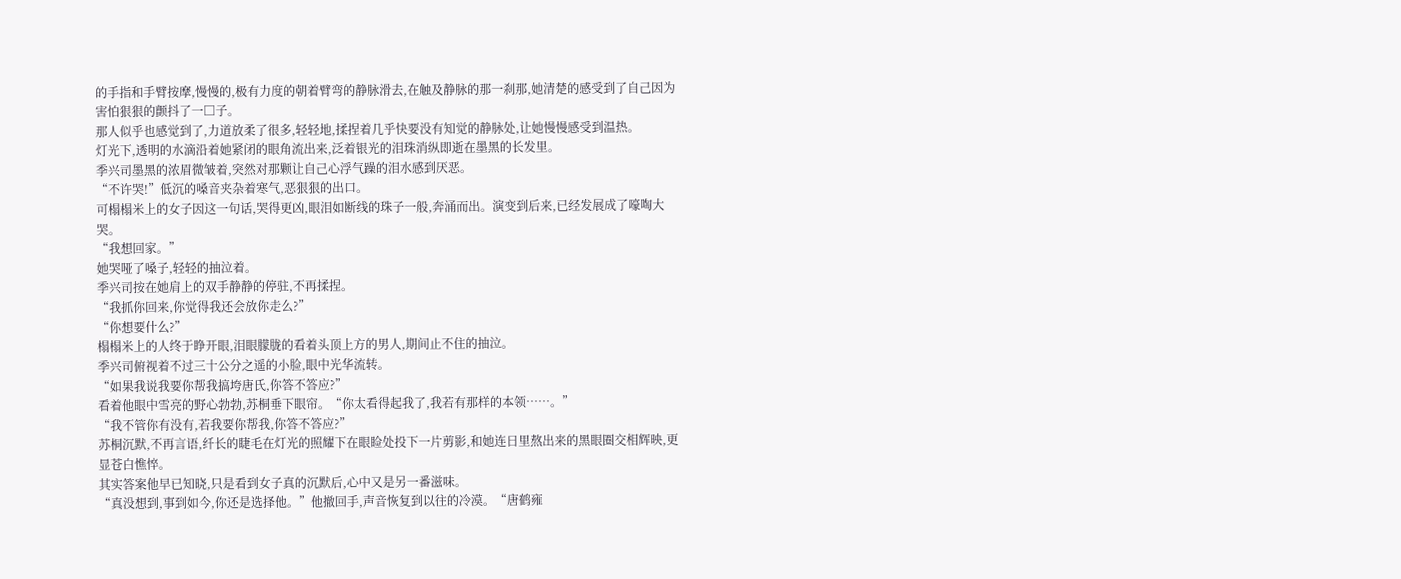的手指和手臂按摩,慢慢的,极有力度的朝着臂弯的静脉滑去,在触及静脉的那一刹那,她清楚的感受到了自己因为害怕狠狠的颤抖了一□子。
那人似乎也感觉到了,力道放柔了很多,轻轻地,揉捏着几乎快要没有知觉的静脉处,让她慢慢感受到温热。
灯光下,透明的水滴沿着她紧闭的眼角流出来,泛着银光的泪珠消纵即逝在墨黑的长发里。
季兴司墨黑的浓眉微皱着,突然对那颗让自己心浮气躁的泪水感到厌恶。
“不许哭!”低沉的嗓音夹杂着寒气,恶狠狠的出口。
可榻榻米上的女子因这一句话,哭得更凶,眼泪如断线的珠子一般,奔涌而出。演变到后来,已经发展成了嚎啕大哭。
“我想回家。”
她哭哑了嗓子,轻轻的抽泣着。
季兴司按在她肩上的双手静静的停驻,不再揉捏。
“我抓你回来,你觉得我还会放你走么?”
“你想要什么?”
榻榻米上的人终于睁开眼,泪眼朦胧的看着头顶上方的男人,期间止不住的抽泣。
季兴司俯视着不过三十公分之遥的小脸,眼中光华流转。
“如果我说我要你帮我搞垮唐氏,你答不答应?”
看着他眼中雪亮的野心勃勃,苏桐垂下眼帘。“你太看得起我了,我若有那样的本领……。”
“我不管你有没有,若我要你帮我,你答不答应?”
苏桐沉默,不再言语,纤长的睫毛在灯光的照耀下在眼睑处投下一片剪影,和她连日里熬出来的黑眼圈交相辉映,更显苍白憔悴。
其实答案他早已知晓,只是看到女子真的沉默后,心中又是另一番滋味。
“真没想到,事到如今,你还是选择他。”他撤回手,声音恢复到以往的冷漠。“唐鹤雍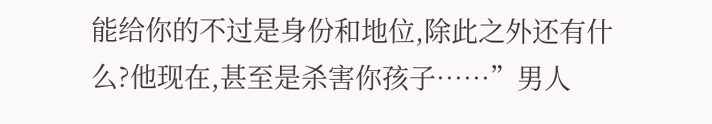能给你的不过是身份和地位,除此之外还有什么?他现在,甚至是杀害你孩子……”男人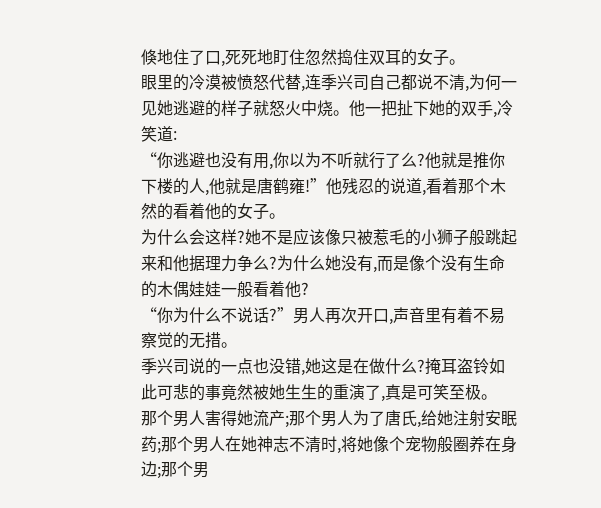倏地住了口,死死地盯住忽然捣住双耳的女子。
眼里的冷漠被愤怒代替,连季兴司自己都说不清,为何一见她逃避的样子就怒火中烧。他一把扯下她的双手,冷笑道:
“你逃避也没有用,你以为不听就行了么?他就是推你下楼的人,他就是唐鹤雍!”他残忍的说道,看着那个木然的看着他的女子。
为什么会这样?她不是应该像只被惹毛的小狮子般跳起来和他据理力争么?为什么她没有,而是像个没有生命的木偶娃娃一般看着他?
“你为什么不说话?”男人再次开口,声音里有着不易察觉的无措。
季兴司说的一点也没错,她这是在做什么?掩耳盗铃如此可悲的事竟然被她生生的重演了,真是可笑至极。
那个男人害得她流产;那个男人为了唐氏,给她注射安眠药;那个男人在她神志不清时,将她像个宠物般圈养在身边;那个男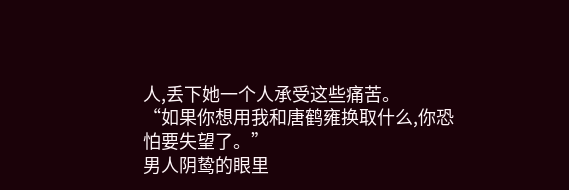人,丢下她一个人承受这些痛苦。
“如果你想用我和唐鹤雍换取什么,你恐怕要失望了。”
男人阴鸷的眼里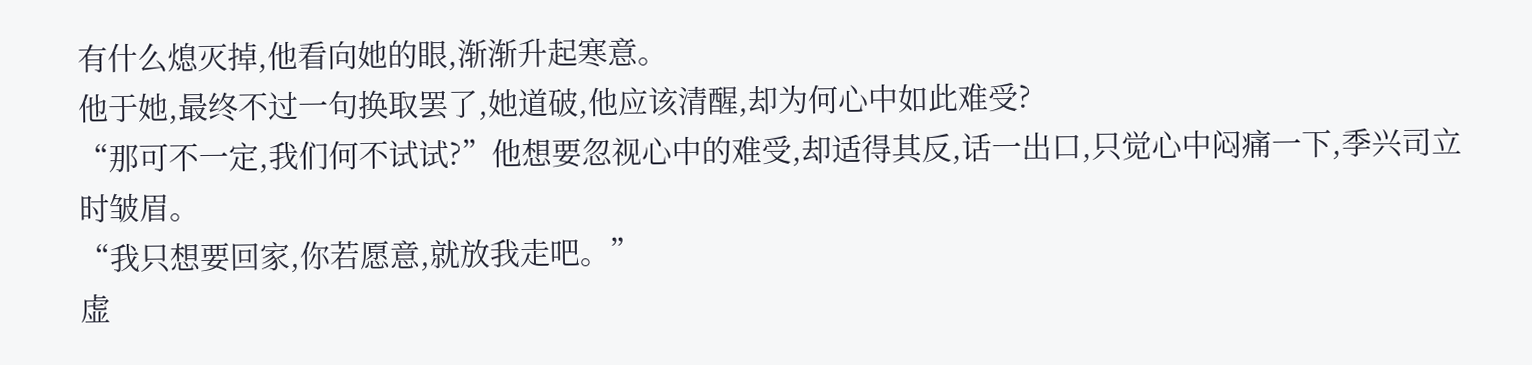有什么熄灭掉,他看向她的眼,渐渐升起寒意。
他于她,最终不过一句换取罢了,她道破,他应该清醒,却为何心中如此难受?
“那可不一定,我们何不试试?”他想要忽视心中的难受,却适得其反,话一出口,只觉心中闷痛一下,季兴司立时皱眉。
“我只想要回家,你若愿意,就放我走吧。”
虚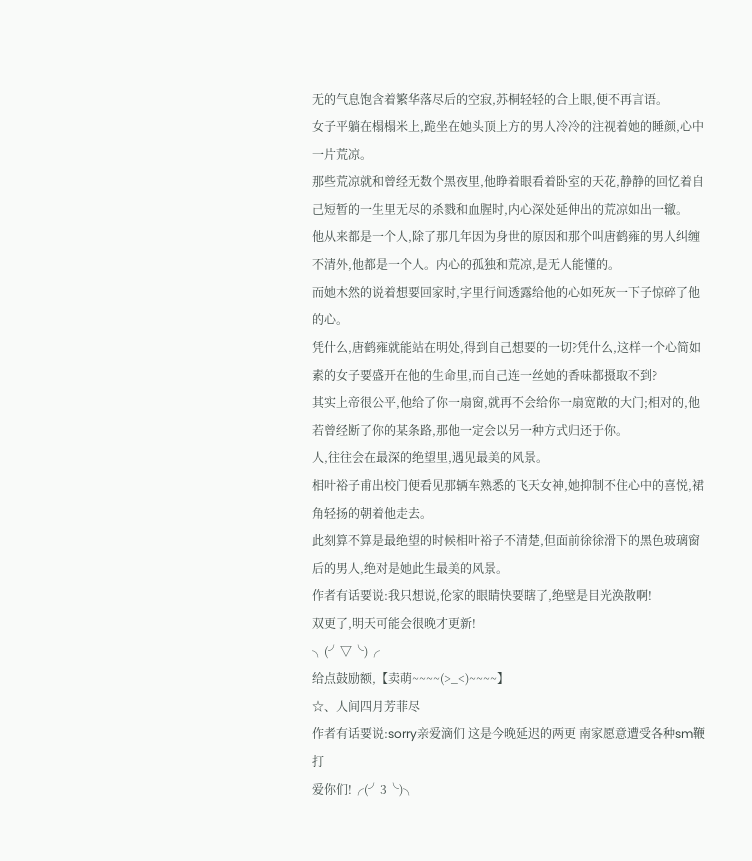无的气息饱含着繁华落尽后的空寂,苏桐轻轻的合上眼,便不再言语。
女子平躺在榻榻米上,跪坐在她头顶上方的男人冷冷的注视着她的睡颜,心中一片荒凉。
那些荒凉就和曾经无数个黑夜里,他睁着眼看着卧室的天花,静静的回忆着自己短暂的一生里无尽的杀戮和血腥时,内心深处延伸出的荒凉如出一辙。
他从来都是一个人,除了那几年因为身世的原因和那个叫唐鹤雍的男人纠缠不清外,他都是一个人。内心的孤独和荒凉,是无人能懂的。
而她木然的说着想要回家时,字里行间透露给他的心如死灰一下子惊碎了他的心。
凭什么,唐鹤雍就能站在明处,得到自己想要的一切?凭什么,这样一个心简如素的女子要盛开在他的生命里,而自己连一丝她的香味都摄取不到?
其实上帝很公平,他给了你一扇窗,就再不会给你一扇宽敞的大门;相对的,他若曾经断了你的某条路,那他一定会以另一种方式归还于你。
人,往往会在最深的绝望里,遇见最美的风景。
相叶裕子甫出校门便看见那辆车熟悉的飞天女神,她抑制不住心中的喜悦,裙角轻扬的朝着他走去。
此刻算不算是最绝望的时候相叶裕子不清楚,但面前徐徐滑下的黑色玻璃窗后的男人,绝对是她此生最美的风景。
作者有话要说:我只想说,伦家的眼睛快要瞎了,绝壁是目光涣散啊!
双更了,明天可能会很晚才更新!
╮(╯▽╰)╭
给点鼓励额,【卖萌~~~~(>_<)~~~~】
☆、人间四月芳菲尽
作者有话要说:sorry亲爱滴们 这是今晚延迟的两更 南家愿意遭受各种sm鞭打
爱你们!╭(╯3╰)╮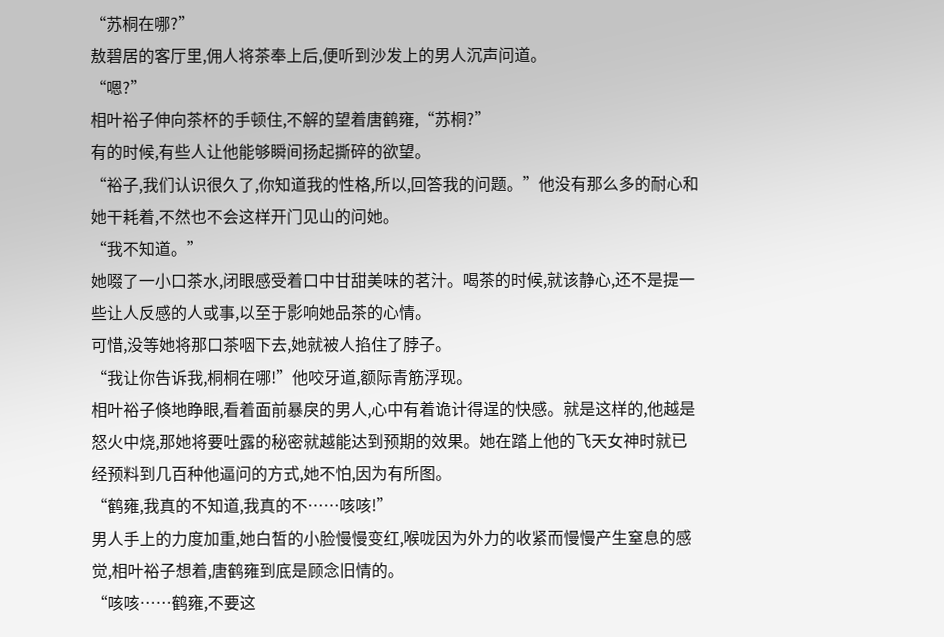“苏桐在哪?”
敖碧居的客厅里,佣人将茶奉上后,便听到沙发上的男人沉声问道。
“嗯?”
相叶裕子伸向茶杯的手顿住,不解的望着唐鹤雍,“苏桐?”
有的时候,有些人让他能够瞬间扬起撕碎的欲望。
“裕子,我们认识很久了,你知道我的性格,所以,回答我的问题。”他没有那么多的耐心和她干耗着,不然也不会这样开门见山的问她。
“我不知道。”
她啜了一小口茶水,闭眼感受着口中甘甜美味的茗汁。喝茶的时候,就该静心,还不是提一些让人反感的人或事,以至于影响她品茶的心情。
可惜,没等她将那口茶咽下去,她就被人掐住了脖子。
“我让你告诉我,桐桐在哪!”他咬牙道,额际青筋浮现。
相叶裕子倏地睁眼,看着面前暴戾的男人,心中有着诡计得逞的快感。就是这样的,他越是怒火中烧,那她将要吐露的秘密就越能达到预期的效果。她在踏上他的飞天女神时就已经预料到几百种他逼问的方式,她不怕,因为有所图。
“鹤雍,我真的不知道,我真的不……咳咳!”
男人手上的力度加重,她白皙的小脸慢慢变红,喉咙因为外力的收紧而慢慢产生窒息的感觉,相叶裕子想着,唐鹤雍到底是顾念旧情的。
“咳咳……鹤雍,不要这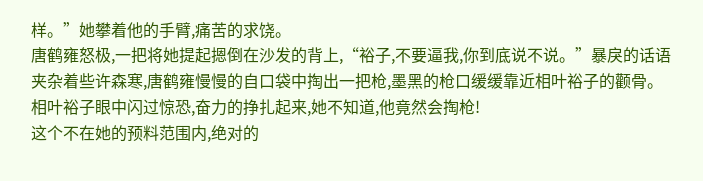样。”她攀着他的手臂,痛苦的求饶。
唐鹤雍怒极,一把将她提起摁倒在沙发的背上,“裕子,不要逼我,你到底说不说。”暴戾的话语夹杂着些许森寒,唐鹤雍慢慢的自口袋中掏出一把枪,墨黑的枪口缓缓靠近相叶裕子的颧骨。
相叶裕子眼中闪过惊恐,奋力的挣扎起来,她不知道,他竟然会掏枪!
这个不在她的预料范围内,绝对的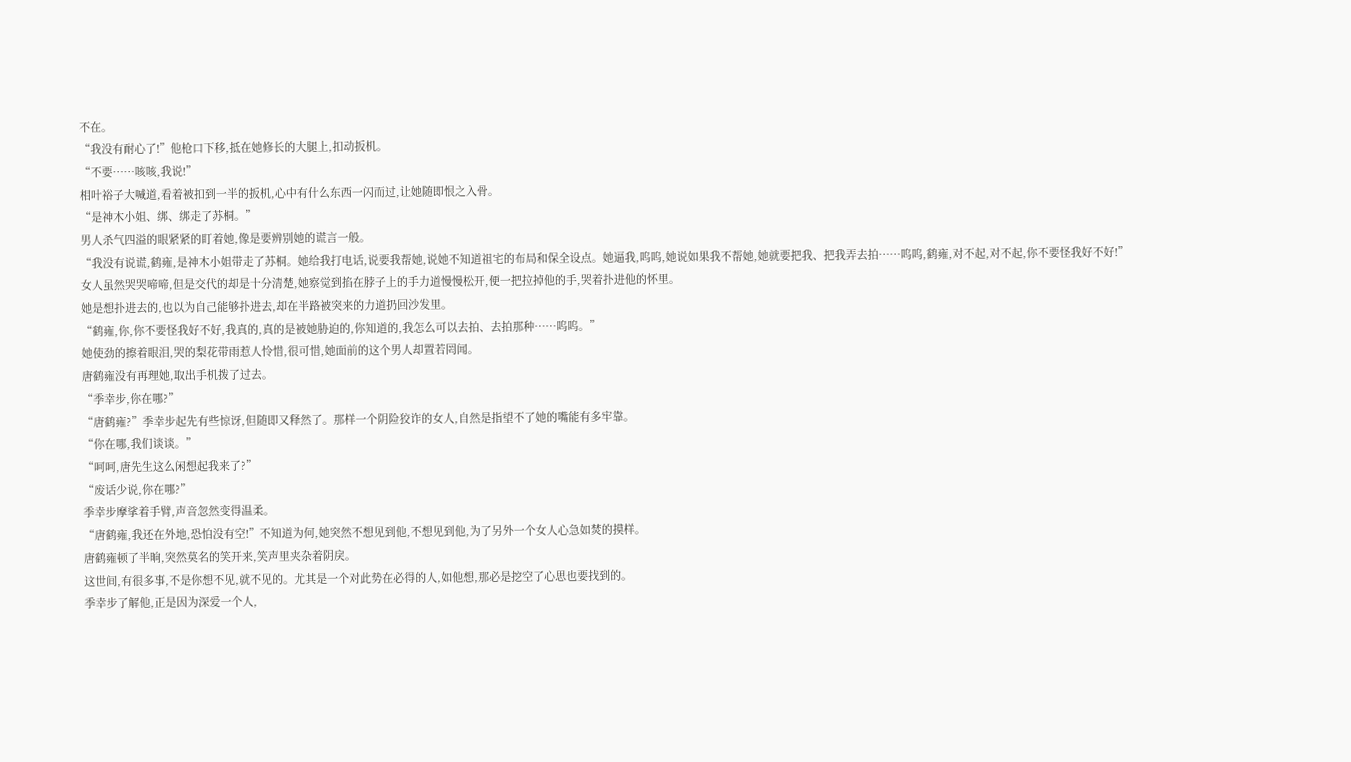不在。
“我没有耐心了!”他枪口下移,抵在她修长的大腿上,扣动扳机。
“不要……咳咳,我说!”
相叶裕子大喊道,看着被扣到一半的扳机,心中有什么东西一闪而过,让她随即恨之入骨。
“是神木小姐、绑、绑走了苏桐。”
男人杀气四溢的眼紧紧的盯着她,像是要辨别她的谎言一般。
“我没有说谎,鹤雍,是神木小姐带走了苏桐。她给我打电话,说要我帮她,说她不知道祖宅的布局和保全设点。她逼我,呜呜,她说如果我不帮她,她就要把我、把我弄去拍……呜呜,鹤雍,对不起,对不起,你不要怪我好不好!”
女人虽然哭哭啼啼,但是交代的却是十分清楚,她察觉到掐在脖子上的手力道慢慢松开,便一把拉掉他的手,哭着扑进他的怀里。
她是想扑进去的,也以为自己能够扑进去,却在半路被突来的力道扔回沙发里。
“鹤雍,你,你不要怪我好不好,我真的,真的是被她胁迫的,你知道的,我怎么可以去拍、去拍那种……呜呜。”
她使劲的擦着眼泪,哭的梨花带雨惹人怜惜,很可惜,她面前的这个男人却置若罔闻。
唐鹤雍没有再理她,取出手机拨了过去。
“季幸步,你在哪?”
“唐鹤雍?”季幸步起先有些惊讶,但随即又释然了。那样一个阴险狡诈的女人,自然是指望不了她的嘴能有多牢靠。
“你在哪,我们谈谈。”
“呵呵,唐先生这么闲想起我来了?”
“废话少说,你在哪?”
季幸步摩挲着手臂,声音忽然变得温柔。
“唐鹤雍,我还在外地,恐怕没有空!”不知道为何,她突然不想见到他,不想见到他,为了另外一个女人心急如焚的摸样。
唐鹤雍顿了半晌,突然莫名的笑开来,笑声里夹杂着阴戾。
这世间,有很多事,不是你想不见,就不见的。尤其是一个对此势在必得的人,如他想,那必是挖空了心思也要找到的。
季幸步了解他,正是因为深爱一个人,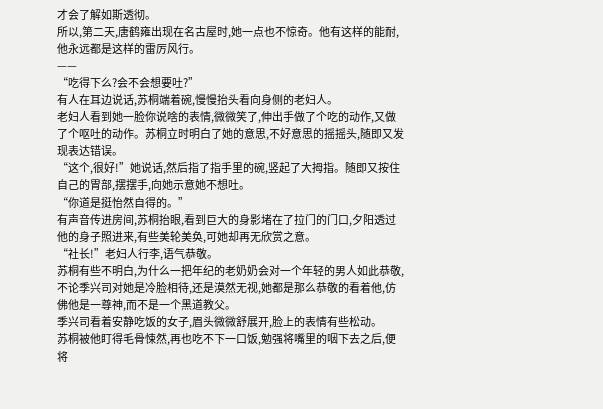才会了解如斯透彻。
所以,第二天,唐鹤雍出现在名古屋时,她一点也不惊奇。他有这样的能耐,他永远都是这样的雷厉风行。
——
“吃得下么?会不会想要吐?”
有人在耳边说话,苏桐端着碗,慢慢抬头看向身侧的老妇人。
老妇人看到她一脸你说啥的表情,微微笑了,伸出手做了个吃的动作,又做了个呕吐的动作。苏桐立时明白了她的意思,不好意思的摇摇头,随即又发现表达错误。
“这个,很好!”她说话,然后指了指手里的碗,竖起了大拇指。随即又按住自己的胃部,摆摆手,向她示意她不想吐。
“你道是挺怡然自得的。”
有声音传进房间,苏桐抬眼,看到巨大的身影堵在了拉门的门口,夕阳透过他的身子照进来,有些美轮美奂,可她却再无欣赏之意。
“社长!”老妇人行李,语气恭敬。
苏桐有些不明白,为什么一把年纪的老奶奶会对一个年轻的男人如此恭敬,不论季兴司对她是冷脸相待,还是漠然无视,她都是那么恭敬的看着他,仿佛他是一尊神,而不是一个黑道教父。
季兴司看着安静吃饭的女子,眉头微微舒展开,脸上的表情有些松动。
苏桐被他盯得毛骨悚然,再也吃不下一口饭,勉强将嘴里的咽下去之后,便将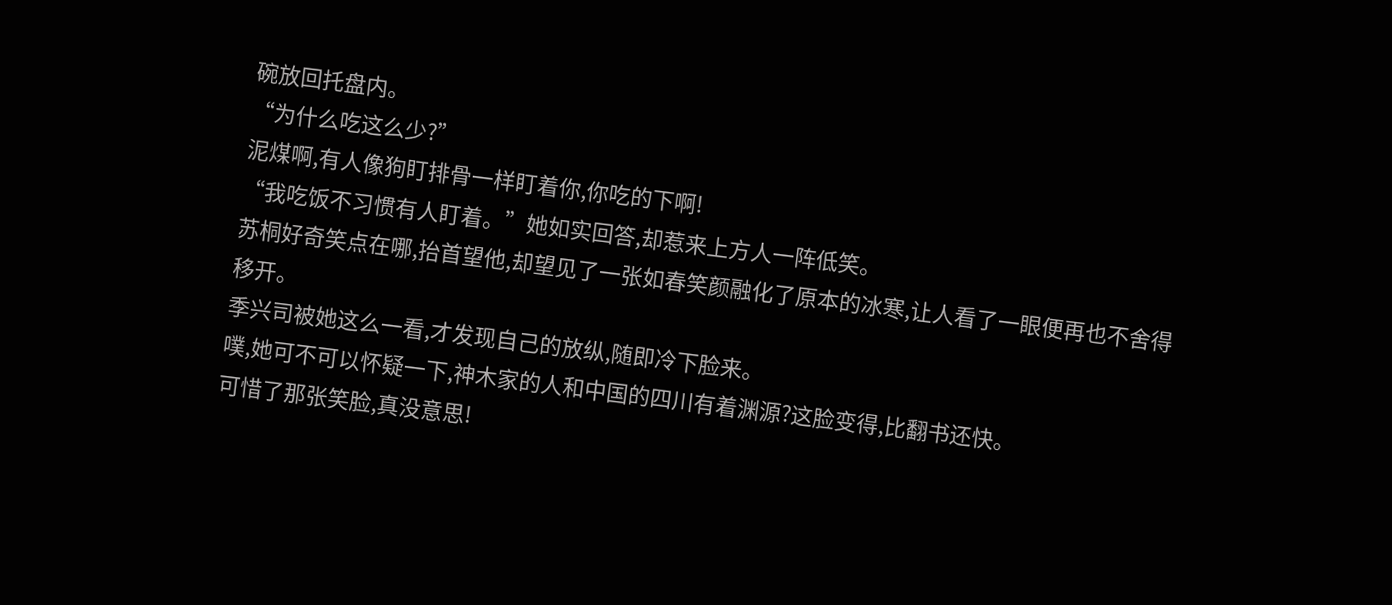碗放回托盘内。
“为什么吃这么少?”
泥煤啊,有人像狗盯排骨一样盯着你,你吃的下啊!
“我吃饭不习惯有人盯着。”她如实回答,却惹来上方人一阵低笑。
苏桐好奇笑点在哪,抬首望他,却望见了一张如春笑颜融化了原本的冰寒,让人看了一眼便再也不舍得移开。
季兴司被她这么一看,才发现自己的放纵,随即冷下脸来。
噗,她可不可以怀疑一下,神木家的人和中国的四川有着渊源?这脸变得,比翻书还快。
可惜了那张笑脸,真没意思!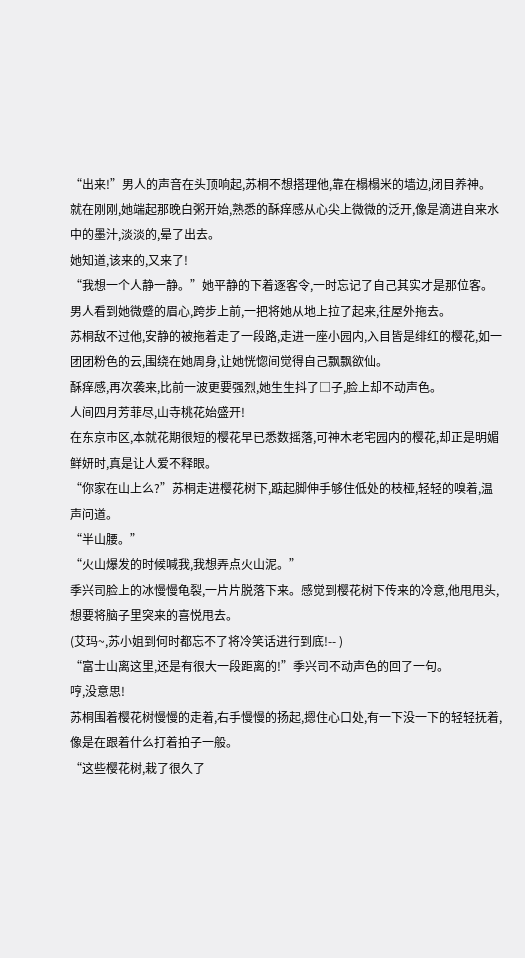“出来!”男人的声音在头顶响起,苏桐不想搭理他,靠在榻榻米的墙边,闭目养神。
就在刚刚,她端起那晚白粥开始,熟悉的酥痒感从心尖上微微的泛开,像是滴进自来水中的墨汁,淡淡的,晕了出去。
她知道,该来的,又来了!
“我想一个人静一静。”她平静的下着逐客令,一时忘记了自己其实才是那位客。
男人看到她微蹙的眉心,跨步上前,一把将她从地上拉了起来,往屋外拖去。
苏桐敌不过他,安静的被拖着走了一段路,走进一座小园内,入目皆是绯红的樱花,如一团团粉色的云,围绕在她周身,让她恍惚间觉得自己飘飘欲仙。
酥痒感,再次袭来,比前一波更要强烈,她生生抖了□子,脸上却不动声色。
人间四月芳菲尽,山寺桃花始盛开!
在东京市区,本就花期很短的樱花早已悉数摇落,可神木老宅园内的樱花,却正是明媚鲜妍时,真是让人爱不释眼。
“你家在山上么?”苏桐走进樱花树下,踮起脚伸手够住低处的枝桠,轻轻的嗅着,温声问道。
“半山腰。”
“火山爆发的时候喊我,我想弄点火山泥。”
季兴司脸上的冰慢慢龟裂,一片片脱落下来。感觉到樱花树下传来的冷意,他甩甩头,想要将脑子里突来的喜悦甩去。
(艾玛~,苏小姐到何时都忘不了将冷笑话进行到底!-- )
“富士山离这里,还是有很大一段距离的!”季兴司不动声色的回了一句。
哼,没意思!
苏桐围着樱花树慢慢的走着,右手慢慢的扬起,摁住心口处,有一下没一下的轻轻抚着,像是在跟着什么打着拍子一般。
“这些樱花树,栽了很久了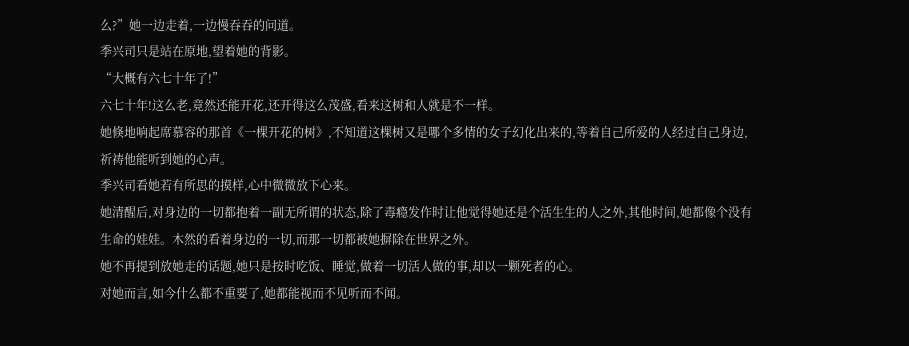么?”她一边走着,一边慢吞吞的问道。
季兴司只是站在原地,望着她的背影。
“大概有六七十年了!”
六七十年!这么老,竟然还能开花,还开得这么茂盛,看来这树和人就是不一样。
她倏地响起席慕容的那首《一棵开花的树》,不知道这棵树又是哪个多情的女子幻化出来的,等着自己所爱的人经过自己身边,祈祷他能听到她的心声。
季兴司看她若有所思的摸样,心中微微放下心来。
她清醒后,对身边的一切都抱着一副无所谓的状态,除了毒瘾发作时让他觉得她还是个活生生的人之外,其他时间,她都像个没有生命的娃娃。木然的看着身边的一切,而那一切都被她摒除在世界之外。
她不再提到放她走的话题,她只是按时吃饭、睡觉,做着一切活人做的事,却以一颗死者的心。
对她而言,如今什么都不重要了,她都能视而不见听而不闻。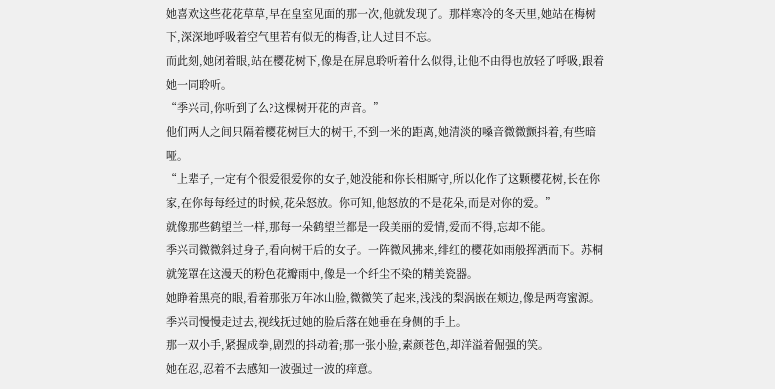她喜欢这些花花草草,早在皇室见面的那一次,他就发现了。那样寒冷的冬天里,她站在梅树下,深深地呼吸着空气里若有似无的梅香,让人过目不忘。
而此刻,她闭着眼,站在樱花树下,像是在屏息聆听着什么似得,让他不由得也放轻了呼吸,跟着她一同聆听。
“季兴司,你听到了么?这棵树开花的声音。”
他们两人之间只隔着樱花树巨大的树干,不到一米的距离,她清淡的嗓音微微颤抖着,有些暗哑。
“上辈子,一定有个很爱很爱你的女子,她没能和你长相厮守,所以化作了这颗樱花树,长在你家,在你每每经过的时候,花朵怒放。你可知,他怒放的不是花朵,而是对你的爱。”
就像那些鹤望兰一样,那每一朵鹤望兰都是一段美丽的爱情,爱而不得,忘却不能。
季兴司微微斜过身子,看向树干后的女子。一阵微风拂来,绯红的樱花如雨般挥洒而下。苏桐就笼罩在这漫天的粉色花瓣雨中,像是一个纤尘不染的精美瓷器。
她睁着黑亮的眼,看着那张万年冰山脸,微微笑了起来,浅浅的梨涡嵌在颊边,像是两弯蜜源。
季兴司慢慢走过去,视线抚过她的脸后落在她垂在身侧的手上。
那一双小手,紧握成拳,剧烈的抖动着;那一张小脸,素颜苍色,却洋溢着倔强的笑。
她在忍,忍着不去感知一波强过一波的痒意。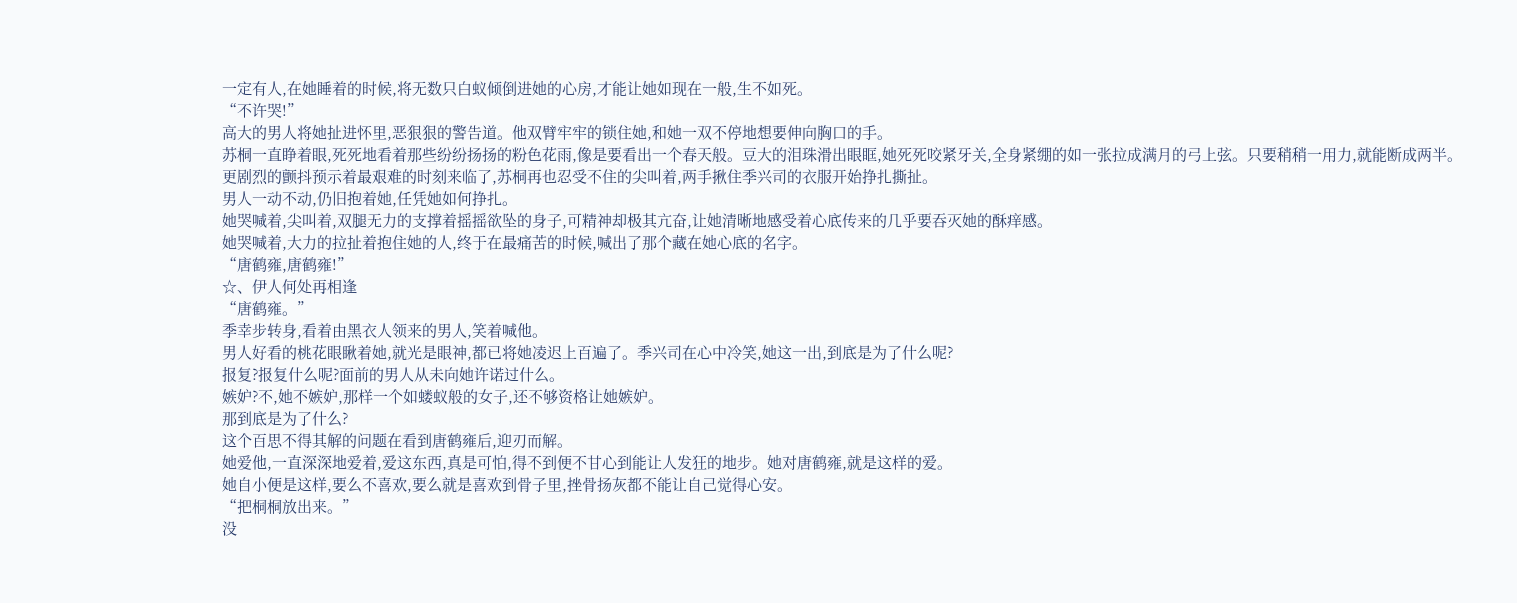一定有人,在她睡着的时候,将无数只白蚁倾倒进她的心房,才能让她如现在一般,生不如死。
“不许哭!”
高大的男人将她扯进怀里,恶狠狠的警告道。他双臂牢牢的锁住她,和她一双不停地想要伸向胸口的手。
苏桐一直睁着眼,死死地看着那些纷纷扬扬的粉色花雨,像是要看出一个春天般。豆大的泪珠滑出眼眶,她死死咬紧牙关,全身紧绷的如一张拉成满月的弓上弦。只要稍稍一用力,就能断成两半。
更剧烈的颤抖预示着最艰难的时刻来临了,苏桐再也忍受不住的尖叫着,两手揪住季兴司的衣服开始挣扎撕扯。
男人一动不动,仍旧抱着她,任凭她如何挣扎。
她哭喊着,尖叫着,双腿无力的支撑着摇摇欲坠的身子,可精神却极其亢奋,让她清晰地感受着心底传来的几乎要吞灭她的酥痒感。
她哭喊着,大力的拉扯着抱住她的人,终于在最痛苦的时候,喊出了那个藏在她心底的名字。
“唐鹤雍,唐鹤雍!”
☆、伊人何处再相逢
“唐鹤雍。”
季幸步转身,看着由黑衣人领来的男人,笑着喊他。
男人好看的桃花眼瞅着她,就光是眼神,都已将她凌迟上百遍了。季兴司在心中冷笑,她这一出,到底是为了什么呢?
报复?报复什么呢?面前的男人从未向她许诺过什么。
嫉妒?不,她不嫉妒,那样一个如蝼蚁般的女子,还不够资格让她嫉妒。
那到底是为了什么?
这个百思不得其解的问题在看到唐鹤雍后,迎刃而解。
她爱他,一直深深地爱着,爱这东西,真是可怕,得不到便不甘心到能让人发狂的地步。她对唐鹤雍,就是这样的爱。
她自小便是这样,要么不喜欢,要么就是喜欢到骨子里,挫骨扬灰都不能让自己觉得心安。
“把桐桐放出来。”
没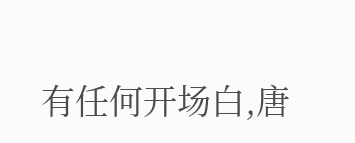有任何开场白,唐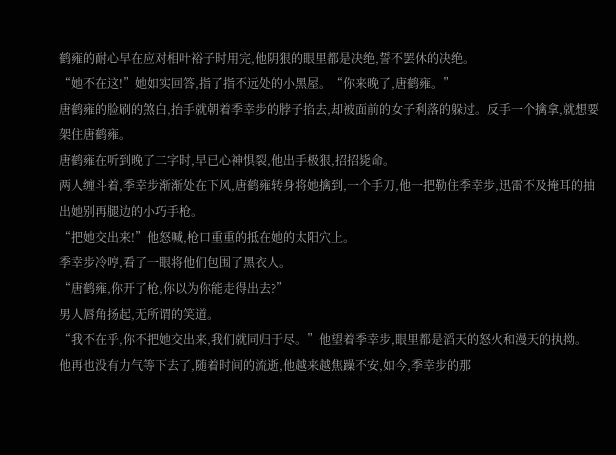鹤雍的耐心早在应对相叶裕子时用完,他阴狠的眼里都是决绝,誓不罢休的决绝。
“她不在这!”她如实回答,指了指不远处的小黑屋。“你来晚了,唐鹤雍。”
唐鹤雍的脸刷的煞白,抬手就朝着季幸步的脖子掐去,却被面前的女子利落的躲过。反手一个擒拿,就想要架住唐鹤雍。
唐鹤雍在听到晚了二字时,早已心神惧裂,他出手极狠,招招毙命。
两人缠斗着,季幸步渐渐处在下风,唐鹤雍转身将她擒到,一个手刀,他一把勒住季幸步,迅雷不及掩耳的抽出她别再腿边的小巧手枪。
“把她交出来!”他怒喊,枪口重重的抵在她的太阳穴上。
季幸步冷哼,看了一眼将他们包围了黑衣人。
“唐鹤雍,你开了枪,你以为你能走得出去?”
男人唇角扬起,无所谓的笑道。
“我不在乎,你不把她交出来,我们就同归于尽。”他望着季幸步,眼里都是滔天的怒火和漫天的执拗。
他再也没有力气等下去了,随着时间的流逝,他越来越焦躁不安,如今,季幸步的那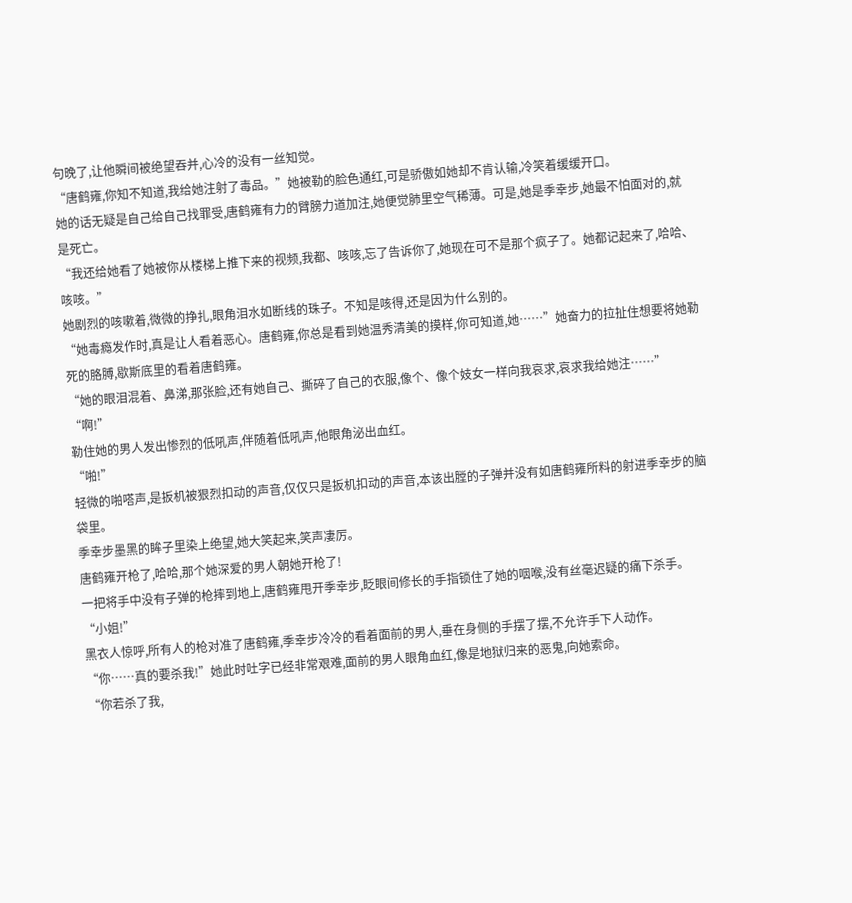句晚了,让他瞬间被绝望吞并,心冷的没有一丝知觉。
“唐鹤雍,你知不知道,我给她注射了毒品。”她被勒的脸色通红,可是骄傲如她却不肯认输,冷笑着缓缓开口。
她的话无疑是自己给自己找罪受,唐鹤雍有力的臂膀力道加注,她便觉肺里空气稀薄。可是,她是季幸步,她最不怕面对的,就是死亡。
“我还给她看了她被你从楼梯上推下来的视频,我都、咳咳,忘了告诉你了,她现在可不是那个疯子了。她都记起来了,哈哈、咳咳。”
她剧烈的咳嗽着,微微的挣扎,眼角泪水如断线的珠子。不知是咳得,还是因为什么别的。
“她毒瘾发作时,真是让人看着恶心。唐鹤雍,你总是看到她温秀清美的摸样,你可知道,她……”她奋力的拉扯住想要将她勒死的胳膊,歇斯底里的看着唐鹤雍。
“她的眼泪混着、鼻涕,那张脸,还有她自己、撕碎了自己的衣服,像个、像个妓女一样向我哀求,哀求我给她注……”
“啊!”
勒住她的男人发出惨烈的低吼声,伴随着低吼声,他眼角泌出血红。
“啪!”
轻微的啪嗒声,是扳机被狠烈扣动的声音,仅仅只是扳机扣动的声音,本该出膛的子弹并没有如唐鹤雍所料的射进季幸步的脑袋里。
季幸步墨黑的眸子里染上绝望,她大笑起来,笑声凄厉。
唐鹤雍开枪了,哈哈,那个她深爱的男人朝她开枪了!
一把将手中没有子弹的枪摔到地上,唐鹤雍甩开季幸步,眨眼间修长的手指锁住了她的咽喉,没有丝毫迟疑的痛下杀手。
“小姐!”
黑衣人惊呼,所有人的枪对准了唐鹤雍,季幸步冷冷的看着面前的男人,垂在身侧的手摆了摆,不允许手下人动作。
“你……真的要杀我!”她此时吐字已经非常艰难,面前的男人眼角血红,像是地狱归来的恶鬼,向她索命。
“你若杀了我,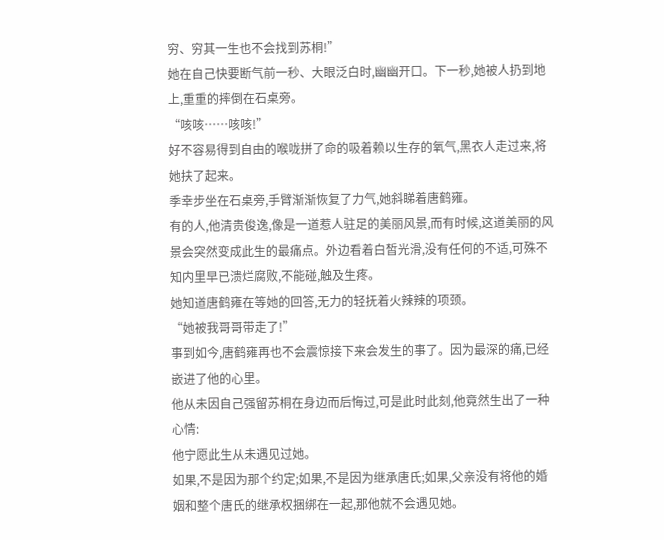穷、穷其一生也不会找到苏桐!”
她在自己快要断气前一秒、大眼泛白时,幽幽开口。下一秒,她被人扔到地上,重重的摔倒在石桌旁。
“咳咳……咳咳!”
好不容易得到自由的喉咙拼了命的吸着赖以生存的氧气,黑衣人走过来,将她扶了起来。
季幸步坐在石桌旁,手臂渐渐恢复了力气,她斜睇着唐鹤雍。
有的人,他清贵俊逸,像是一道惹人驻足的美丽风景,而有时候,这道美丽的风景会突然变成此生的最痛点。外边看着白皙光滑,没有任何的不适,可殊不知内里早已溃烂腐败,不能碰,触及生疼。
她知道唐鹤雍在等她的回答,无力的轻抚着火辣辣的项颈。
“她被我哥哥带走了!”
事到如今,唐鹤雍再也不会震惊接下来会发生的事了。因为最深的痛,已经嵌进了他的心里。
他从未因自己强留苏桐在身边而后悔过,可是此时此刻,他竟然生出了一种心情:
他宁愿此生从未遇见过她。
如果,不是因为那个约定;如果,不是因为继承唐氏;如果,父亲没有将他的婚姻和整个唐氏的继承权捆绑在一起,那他就不会遇见她。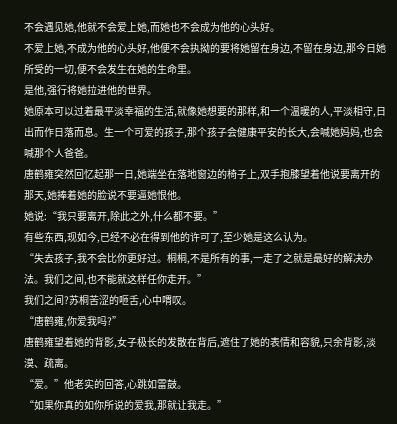不会遇见她,他就不会爱上她,而她也不会成为他的心头好。
不爱上她,不成为他的心头好,他便不会执拗的要将她留在身边,不留在身边,那今日她所受的一切,便不会发生在她的生命里。
是他,强行将她拉进他的世界。
她原本可以过着最平淡幸福的生活,就像她想要的那样,和一个温暖的人,平淡相守,日出而作日落而息。生一个可爱的孩子,那个孩子会健康平安的长大,会喊她妈妈,也会喊那个人爸爸。
唐鹤雍突然回忆起那一日,她端坐在落地窗边的椅子上,双手抱膝望着他说要离开的那天,她捧着她的脸说不要逼她恨他。
她说:“我只要离开,除此之外,什么都不要。”
有些东西,现如今,已经不必在得到他的许可了,至少她是这么认为。
“失去孩子,我不会比你更好过。桐桐,不是所有的事,一走了之就是最好的解决办法。我们之间,也不能就这样任你走开。”
我们之间?苏桐苦涩的咂舌,心中喟叹。
“唐鹤雍,你爱我吗?”
唐鹤雍望着她的背影,女子极长的发散在背后,遮住了她的表情和容貌,只余背影,淡漠、疏离。
“爱。”他老实的回答,心跳如雷鼓。
“如果你真的如你所说的爱我,那就让我走。”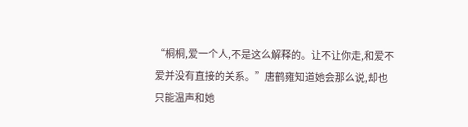“桐桐,爱一个人,不是这么解释的。让不让你走,和爱不爱并没有直接的关系。”唐鹤雍知道她会那么说,却也只能温声和她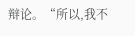辩论。“所以,我不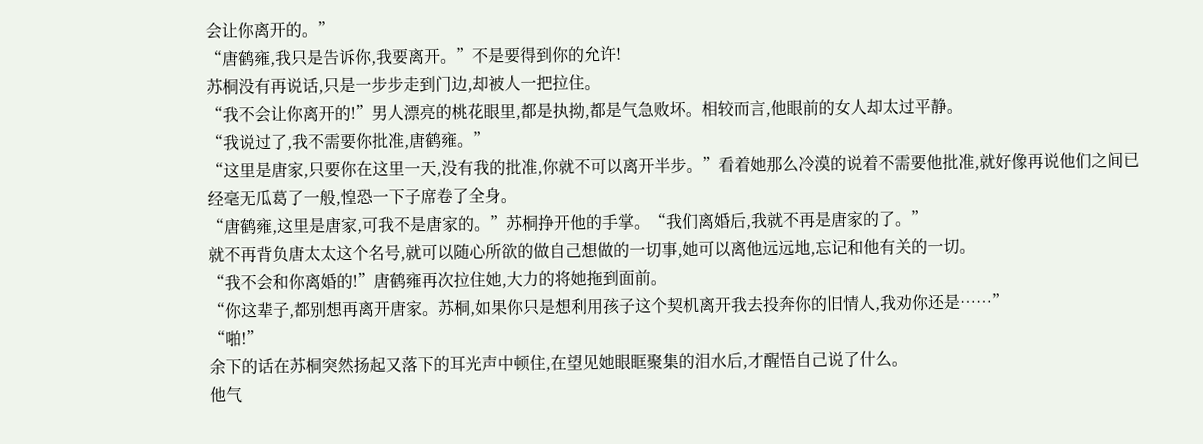会让你离开的。”
“唐鹤雍,我只是告诉你,我要离开。”不是要得到你的允许!
苏桐没有再说话,只是一步步走到门边,却被人一把拉住。
“我不会让你离开的!”男人漂亮的桃花眼里,都是执拗,都是气急败坏。相较而言,他眼前的女人却太过平静。
“我说过了,我不需要你批准,唐鹤雍。”
“这里是唐家,只要你在这里一天,没有我的批准,你就不可以离开半步。”看着她那么冷漠的说着不需要他批准,就好像再说他们之间已经毫无瓜葛了一般,惶恐一下子席卷了全身。
“唐鹤雍,这里是唐家,可我不是唐家的。”苏桐挣开他的手掌。“我们离婚后,我就不再是唐家的了。”
就不再背负唐太太这个名号,就可以随心所欲的做自己想做的一切事,她可以离他远远地,忘记和他有关的一切。
“我不会和你离婚的!”唐鹤雍再次拉住她,大力的将她拖到面前。
“你这辈子,都别想再离开唐家。苏桐,如果你只是想利用孩子这个契机离开我去投奔你的旧情人,我劝你还是……”
“啪!”
余下的话在苏桐突然扬起又落下的耳光声中顿住,在望见她眼眶聚集的泪水后,才醒悟自己说了什么。
他气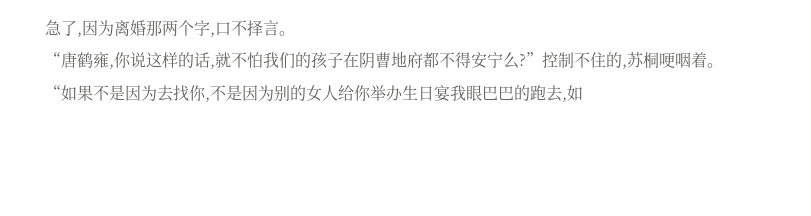急了,因为离婚那两个字,口不择言。
“唐鹤雍,你说这样的话,就不怕我们的孩子在阴曹地府都不得安宁么?”控制不住的,苏桐哽咽着。
“如果不是因为去找你,不是因为别的女人给你举办生日宴我眼巴巴的跑去,如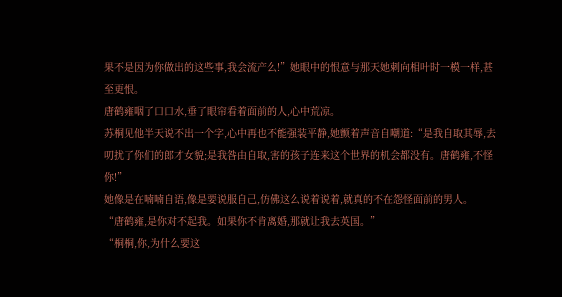果不是因为你做出的这些事,我会流产么!”她眼中的恨意与那天她刺向相叶时一模一样,甚至更恨。
唐鹤雍咽了口口水,垂了眼帘看着面前的人,心中荒凉。
苏桐见他半天说不出一个字,心中再也不能强装平静,她颤着声音自嘲道:“是我自取其辱,去叨扰了你们的郎才女貌;是我咎由自取,害的孩子连来这个世界的机会都没有。唐鹤雍,不怪你!”
她像是在喃喃自语,像是要说服自己,仿佛这么说着说着,就真的不在怨怪面前的男人。
“唐鹤雍,是你对不起我。如果你不肯离婚,那就让我去英国。”
“桐桐,你,为什么要这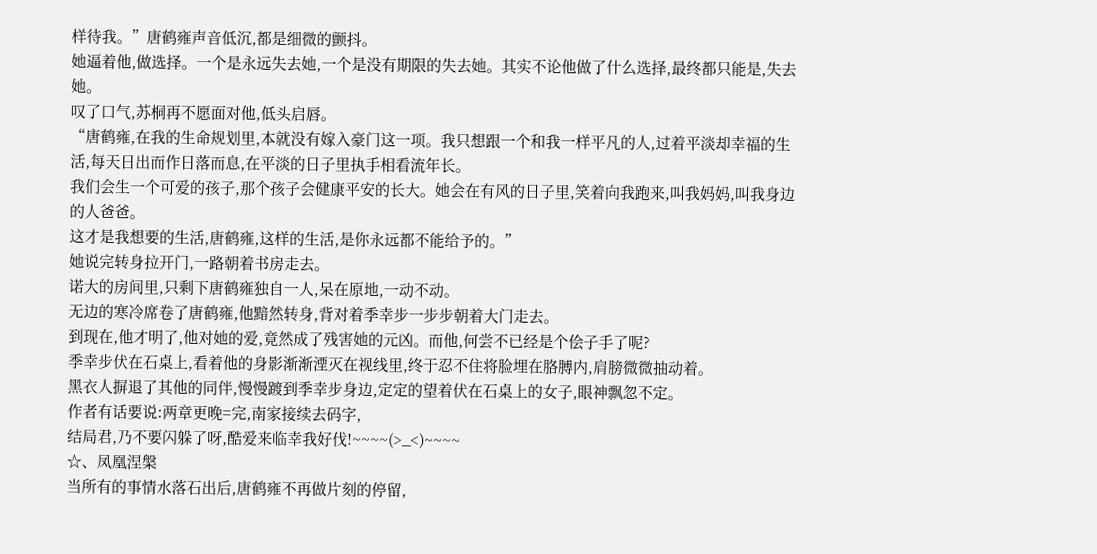样待我。”唐鹤雍声音低沉,都是细微的颤抖。
她逼着他,做选择。一个是永远失去她,一个是没有期限的失去她。其实不论他做了什么选择,最终都只能是,失去她。
叹了口气,苏桐再不愿面对他,低头启唇。
“唐鹤雍,在我的生命规划里,本就没有嫁入豪门这一项。我只想跟一个和我一样平凡的人,过着平淡却幸福的生活,每天日出而作日落而息,在平淡的日子里执手相看流年长。
我们会生一个可爱的孩子,那个孩子会健康平安的长大。她会在有风的日子里,笑着向我跑来,叫我妈妈,叫我身边的人爸爸。
这才是我想要的生活,唐鹤雍,这样的生活,是你永远都不能给予的。”
她说完转身拉开门,一路朝着书房走去。
诺大的房间里,只剩下唐鹤雍独自一人,呆在原地,一动不动。
无边的寒冷席卷了唐鹤雍,他黯然转身,背对着季幸步一步步朝着大门走去。
到现在,他才明了,他对她的爱,竟然成了残害她的元凶。而他,何尝不已经是个侩子手了呢?
季幸步伏在石桌上,看着他的身影渐渐湮灭在视线里,终于忍不住将脸埋在胳膊内,肩膀微微抽动着。
黑衣人摒退了其他的同伴,慢慢踱到季幸步身边,定定的望着伏在石桌上的女子,眼神飘忽不定。
作者有话要说:两章更晚=完,南家接续去码字,
结局君,乃不要闪躲了呀,酷爱来临幸我好伐!~~~~(>_<)~~~~
☆、凤凰涅槃
当所有的事情水落石出后,唐鹤雍不再做片刻的停留,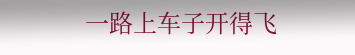一路上车子开得飞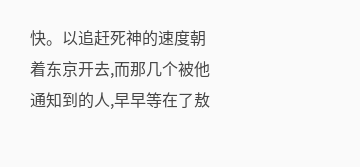快。以追赶死神的速度朝着东京开去,而那几个被他通知到的人,早早等在了敖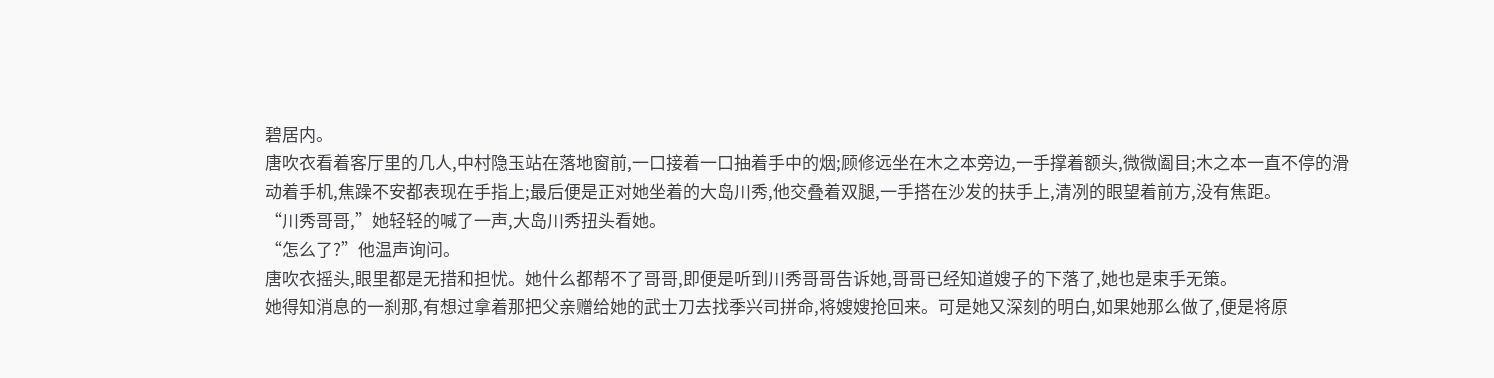碧居内。
唐吹衣看着客厅里的几人,中村隐玉站在落地窗前,一口接着一口抽着手中的烟;顾修远坐在木之本旁边,一手撑着额头,微微阖目;木之本一直不停的滑动着手机,焦躁不安都表现在手指上;最后便是正对她坐着的大岛川秀,他交叠着双腿,一手搭在沙发的扶手上,清冽的眼望着前方,没有焦距。
“川秀哥哥,”她轻轻的喊了一声,大岛川秀扭头看她。
“怎么了?”他温声询问。
唐吹衣摇头,眼里都是无措和担忧。她什么都帮不了哥哥,即便是听到川秀哥哥告诉她,哥哥已经知道嫂子的下落了,她也是束手无策。
她得知消息的一刹那,有想过拿着那把父亲赠给她的武士刀去找季兴司拼命,将嫂嫂抢回来。可是她又深刻的明白,如果她那么做了,便是将原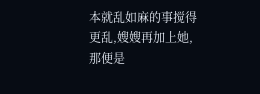本就乱如麻的事搅得更乱,嫂嫂再加上她,那便是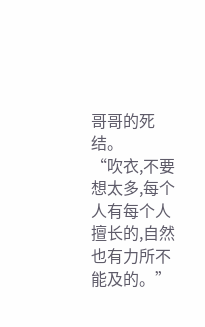哥哥的死结。
“吹衣,不要想太多,每个人有每个人擅长的,自然也有力所不能及的。”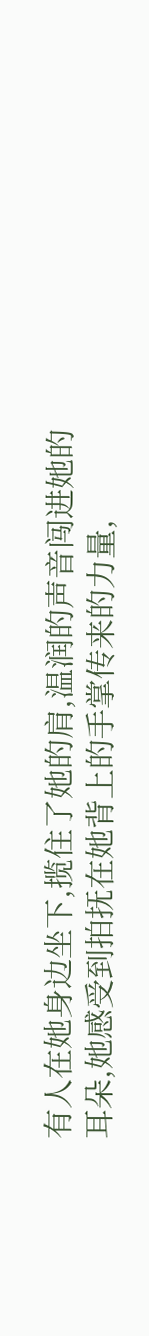有人在她身边坐下,揽住了她的肩,温润的声音闯进她的耳朵,她感受到拍抚在她背上的手掌传来的力量,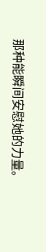那种能瞬间安慰她的力量。